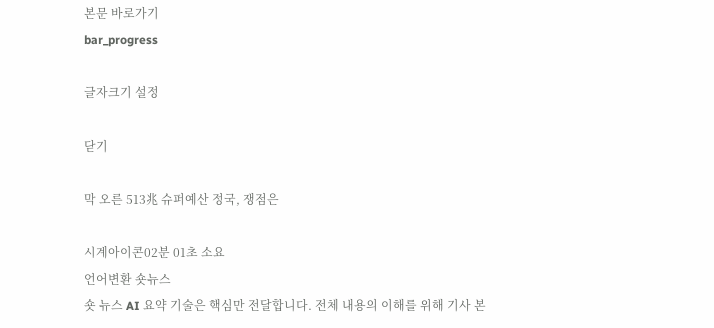본문 바로가기
bar_progress

글자크기 설정

닫기

막 오른 513兆 슈퍼예산 정국, 쟁점은

시계아이콘02분 01초 소요
언어변환 숏뉴스
숏 뉴스 AI 요약 기술은 핵심만 전달합니다. 전체 내용의 이해를 위해 기사 본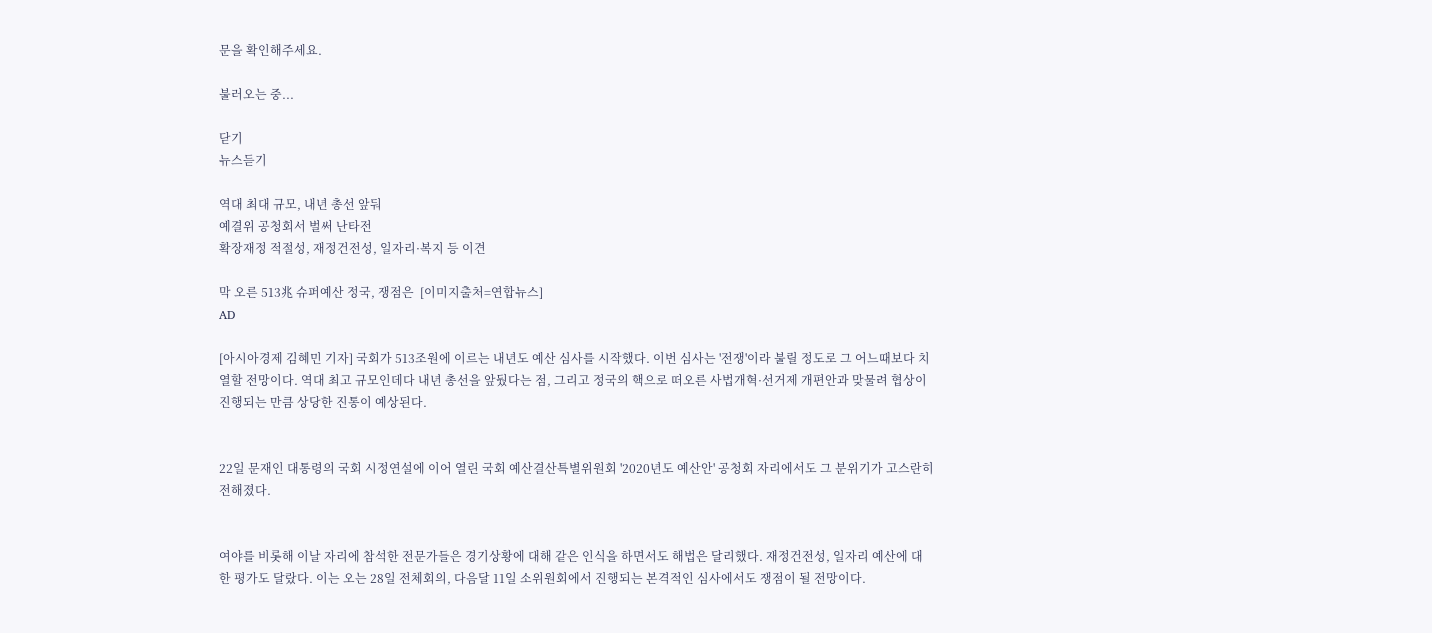문을 확인해주세요.

불러오는 중...

닫기
뉴스듣기

역대 최대 규모, 내년 총선 앞둬
예결위 공청회서 벌써 난타전
확장재정 적절성, 재정건전성, 일자리·복지 등 이견

막 오른 513兆 슈퍼예산 정국, 쟁점은  [이미지출처=연합뉴스]
AD

[아시아경제 김혜민 기자] 국회가 513조원에 이르는 내년도 예산 심사를 시작했다. 이번 심사는 '전쟁'이라 불릴 정도로 그 어느때보다 치열할 전망이다. 역대 최고 규모인데다 내년 총선을 앞뒀다는 점, 그리고 정국의 핵으로 떠오른 사법개혁·선거제 개편안과 맞물려 협상이 진행되는 만큼 상당한 진통이 예상된다.


22일 문재인 대통령의 국회 시정연설에 이어 열린 국회 예산결산특별위원회 '2020년도 예산안' 공청회 자리에서도 그 분위기가 고스란히 전해졌다.


여야를 비롯해 이날 자리에 참석한 전문가들은 경기상황에 대해 같은 인식을 하면서도 해법은 달리했다. 재정건전성, 일자리 예산에 대한 평가도 달랐다. 이는 오는 28일 전체회의, 다음달 11일 소위원회에서 진행되는 본격적인 심사에서도 쟁점이 될 전망이다.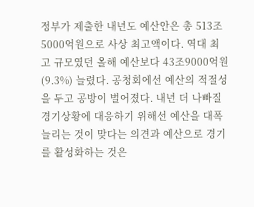정부가 제출한 내년도 예산안은 총 513조5000억원으로 사상 최고액이다. 역대 최고 규모였던 올해 예산보다 43조9000억원(9.3%) 늘렸다. 공청회에선 예산의 적절성을 두고 공방이 벌어졌다. 내년 더 나빠질 경기상황에 대응하기 위해선 예산을 대폭 늘리는 것이 맞다는 의견과 예산으로 경기를 활성화하는 것은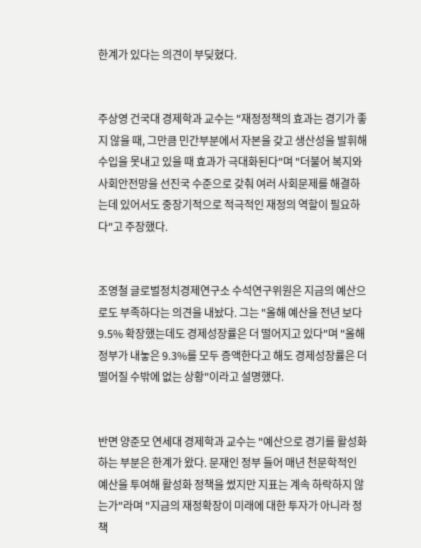한계가 있다는 의견이 부딪혔다.


주상영 건국대 경제학과 교수는 "재정정책의 효과는 경기가 좋지 않을 때, 그만큼 민간부분에서 자본을 갖고 생산성을 발휘해 수입을 못내고 있을 때 효과가 극대화된다"며 "더불어 복지와 사회안전망을 선진국 수준으로 갖춰 여러 사회문제를 해결하는데 있어서도 중장기적으로 적극적인 재정의 역할이 필요하다"고 주장했다.


조영철 글로벌정치경제연구소 수석연구위원은 지금의 예산으로도 부족하다는 의견을 내놨다. 그는 "올해 예산을 전년 보다 9.5% 확장했는데도 경제성장률은 더 떨어지고 있다"며 "올해 정부가 내놓은 9.3%를 모두 증액한다고 해도 경제성장률은 더 떨어질 수밖에 없는 상황"이라고 설명했다.


반면 양준모 연세대 경제학과 교수는 "예산으로 경기를 활성화하는 부분은 한계가 왔다. 문재인 정부 들어 매년 천문학적인 예산을 투여해 활성화 정책을 썼지만 지표는 계속 하락하지 않는가"라며 "지금의 재정확장이 미래에 대한 투자가 아니라 정책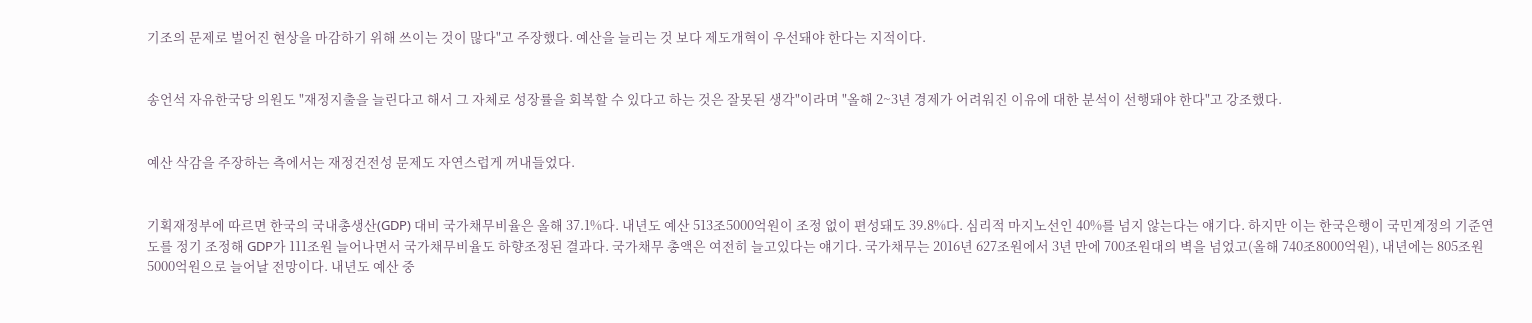기조의 문제로 벌어진 현상을 마감하기 위해 쓰이는 것이 많다"고 주장했다. 예산을 늘리는 것 보다 제도개혁이 우선돼야 한다는 지적이다.


송언석 자유한국당 의원도 "재정지출을 늘린다고 해서 그 자체로 성장률을 회복할 수 있다고 하는 것은 잘못된 생각"이라며 "올해 2~3년 경제가 어려워진 이유에 대한 분석이 선행돼야 한다"고 강조했다.


예산 삭감을 주장하는 측에서는 재정건전성 문제도 자연스럽게 꺼내들었다.


기획재정부에 따르면 한국의 국내총생산(GDP) 대비 국가채무비율은 올해 37.1%다. 내년도 예산 513조5000억원이 조정 없이 편성돼도 39.8%다. 심리적 마지노선인 40%를 넘지 않는다는 얘기다. 하지만 이는 한국은행이 국민계정의 기준연도를 정기 조정해 GDP가 111조원 늘어나면서 국가채무비율도 하향조정된 결과다. 국가채무 총액은 여전히 늘고있다는 얘기다. 국가채무는 2016년 627조원에서 3년 만에 700조원대의 벽을 넘었고(올해 740조8000억원), 내년에는 805조원5000억원으로 늘어날 전망이다. 내년도 예산 중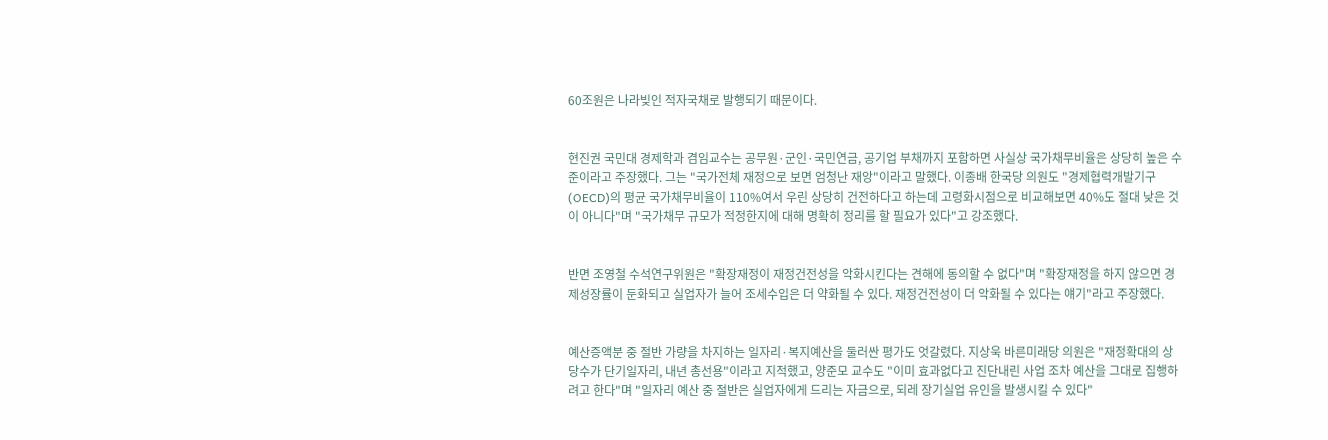60조원은 나라빚인 적자국채로 발행되기 때문이다.


현진권 국민대 경제학과 겸임교수는 공무원·군인·국민연금, 공기업 부채까지 포함하면 사실상 국가채무비율은 상당히 높은 수준이라고 주장했다. 그는 "국가전체 재정으로 보면 엄청난 재앙"이라고 말했다. 이종배 한국당 의원도 "경제협력개발기구(OECD)의 평균 국가채무비율이 110%여서 우린 상당히 건전하다고 하는데 고령화시점으로 비교해보면 40%도 절대 낮은 것이 아니다"며 "국가채무 규모가 적정한지에 대해 명확히 정리를 할 필요가 있다"고 강조했다.


반면 조영철 수석연구위원은 "확장재정이 재정건전성을 악화시킨다는 견해에 동의할 수 없다"며 "확장재정을 하지 않으면 경제성장률이 둔화되고 실업자가 늘어 조세수입은 더 약화될 수 있다. 재정건전성이 더 악화될 수 있다는 얘기"라고 주장했다.


예산증액분 중 절반 가량을 차지하는 일자리·복지예산을 둘러싼 평가도 엇갈렸다. 지상욱 바른미래당 의원은 "재정확대의 상당수가 단기일자리, 내년 총선용"이라고 지적했고, 양준모 교수도 "이미 효과없다고 진단내린 사업 조차 예산을 그대로 집행하려고 한다"며 "일자리 예산 중 절반은 실업자에게 드리는 자금으로, 되레 장기실업 유인을 발생시킬 수 있다"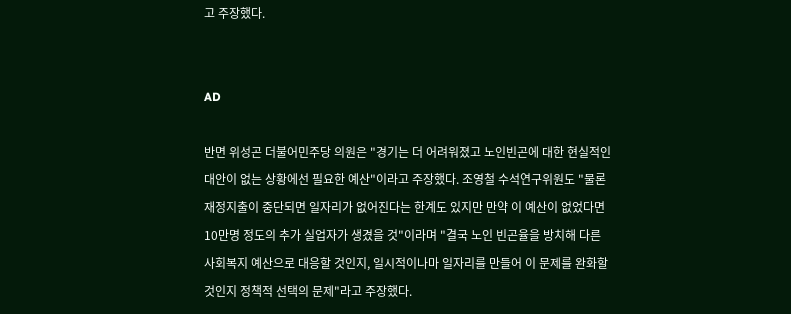고 주장했다.


AD

반면 위성곤 더불어민주당 의원은 "경기는 더 어려워졌고 노인빈곤에 대한 현실적인 대안이 없는 상황에선 필요한 예산"이라고 주장했다. 조영철 수석연구위원도 "물론 재정지출이 중단되면 일자리가 없어진다는 한계도 있지만 만약 이 예산이 없었다면 10만명 정도의 추가 실업자가 생겼을 것"이라며 "결국 노인 빈곤율을 방치해 다른 사회복지 예산으로 대응할 것인지, 일시적이나마 일자리를 만들어 이 문제를 완화할 것인지 정책적 선택의 문제"라고 주장했다.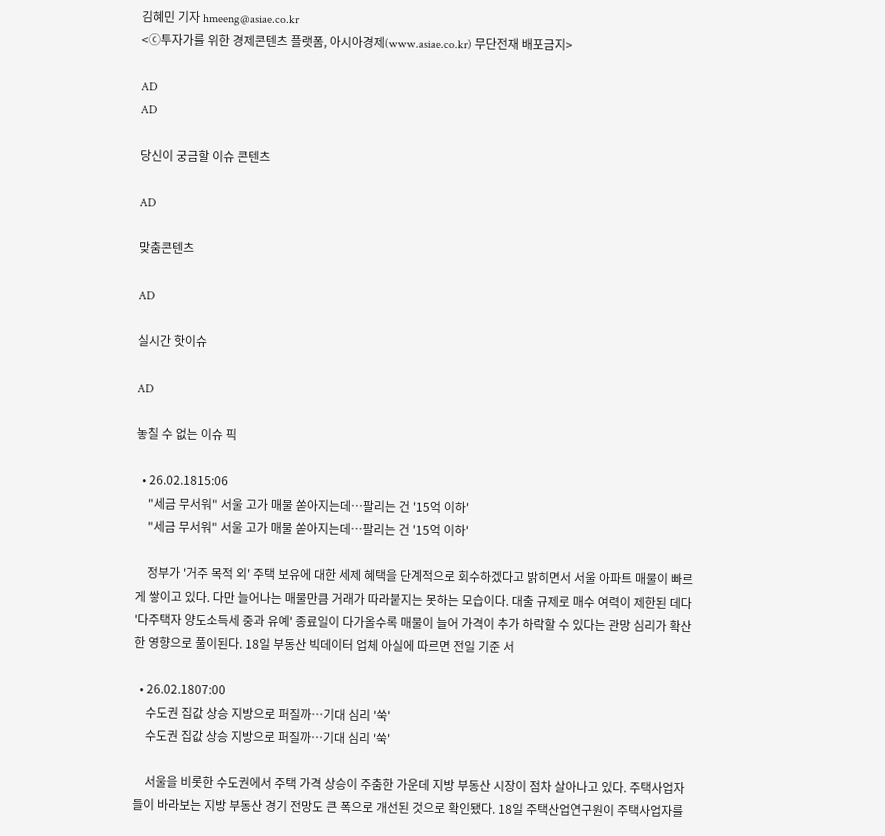김혜민 기자 hmeeng@asiae.co.kr
<ⓒ투자가를 위한 경제콘텐츠 플랫폼, 아시아경제(www.asiae.co.kr) 무단전재 배포금지>

AD
AD

당신이 궁금할 이슈 콘텐츠

AD

맞춤콘텐츠

AD

실시간 핫이슈

AD

놓칠 수 없는 이슈 픽

  • 26.02.1815:06
    "세금 무서워" 서울 고가 매물 쏟아지는데…팔리는 건 '15억 이하'
    "세금 무서워" 서울 고가 매물 쏟아지는데…팔리는 건 '15억 이하'

    정부가 '거주 목적 외' 주택 보유에 대한 세제 혜택을 단계적으로 회수하겠다고 밝히면서 서울 아파트 매물이 빠르게 쌓이고 있다. 다만 늘어나는 매물만큼 거래가 따라붙지는 못하는 모습이다. 대출 규제로 매수 여력이 제한된 데다 '다주택자 양도소득세 중과 유예' 종료일이 다가올수록 매물이 늘어 가격이 추가 하락할 수 있다는 관망 심리가 확산한 영향으로 풀이된다. 18일 부동산 빅데이터 업체 아실에 따르면 전일 기준 서

  • 26.02.1807:00
    수도권 집값 상승 지방으로 퍼질까…기대 심리 '쑥'
    수도권 집값 상승 지방으로 퍼질까…기대 심리 '쑥'

    서울을 비롯한 수도권에서 주택 가격 상승이 주춤한 가운데 지방 부동산 시장이 점차 살아나고 있다. 주택사업자들이 바라보는 지방 부동산 경기 전망도 큰 폭으로 개선된 것으로 확인됐다. 18일 주택산업연구원이 주택사업자를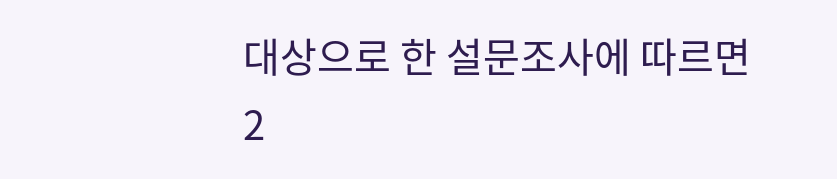대상으로 한 설문조사에 따르면 2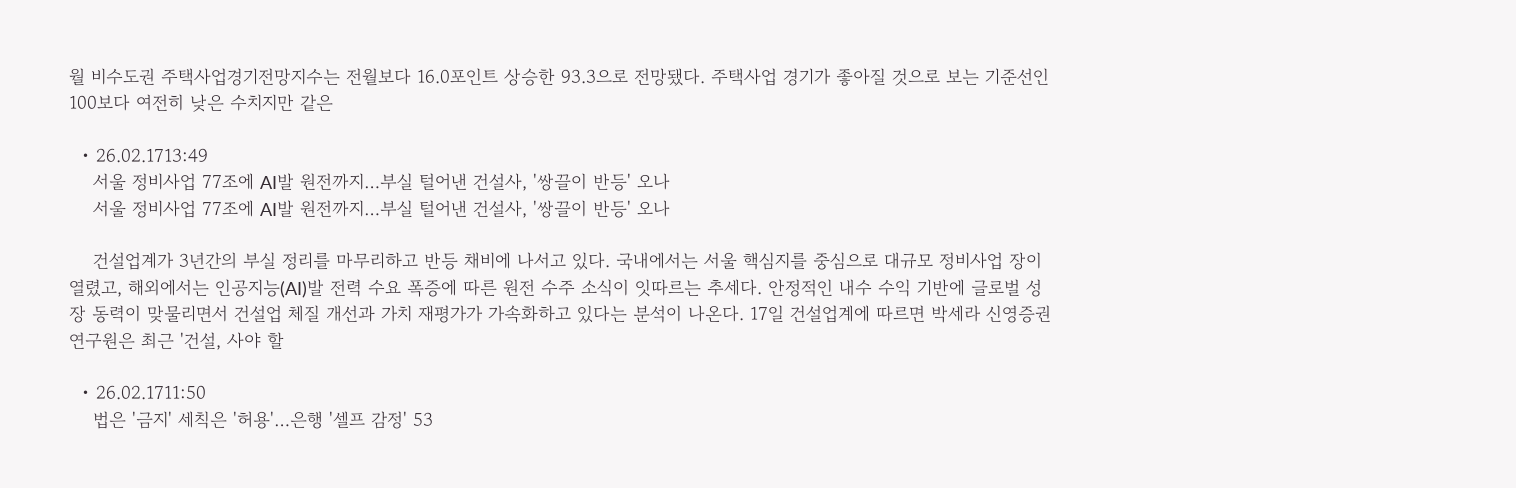월 비수도권 주택사업경기전망지수는 전월보다 16.0포인트 상승한 93.3으로 전망됐다. 주택사업 경기가 좋아질 것으로 보는 기준선인 100보다 여전히 낮은 수치지만 같은

  • 26.02.1713:49
    서울 정비사업 77조에 AI발 원전까지…부실 털어낸 건설사, '쌍끌이 반등' 오나
    서울 정비사업 77조에 AI발 원전까지…부실 털어낸 건설사, '쌍끌이 반등' 오나

    건설업계가 3년간의 부실 정리를 마무리하고 반등 채비에 나서고 있다. 국내에서는 서울 핵심지를 중심으로 대규모 정비사업 장이 열렸고, 해외에서는 인공지능(AI)발 전력 수요 폭증에 따른 원전 수주 소식이 잇따르는 추세다. 안정적인 내수 수익 기반에 글로벌 성장 동력이 맞물리면서 건설업 체질 개선과 가치 재평가가 가속화하고 있다는 분석이 나온다. 17일 건설업계에 따르면 박세라 신영증권 연구원은 최근 '건설, 사야 할

  • 26.02.1711:50
    법은 '금지' 세칙은 '허용'…은행 '셀프 감정' 53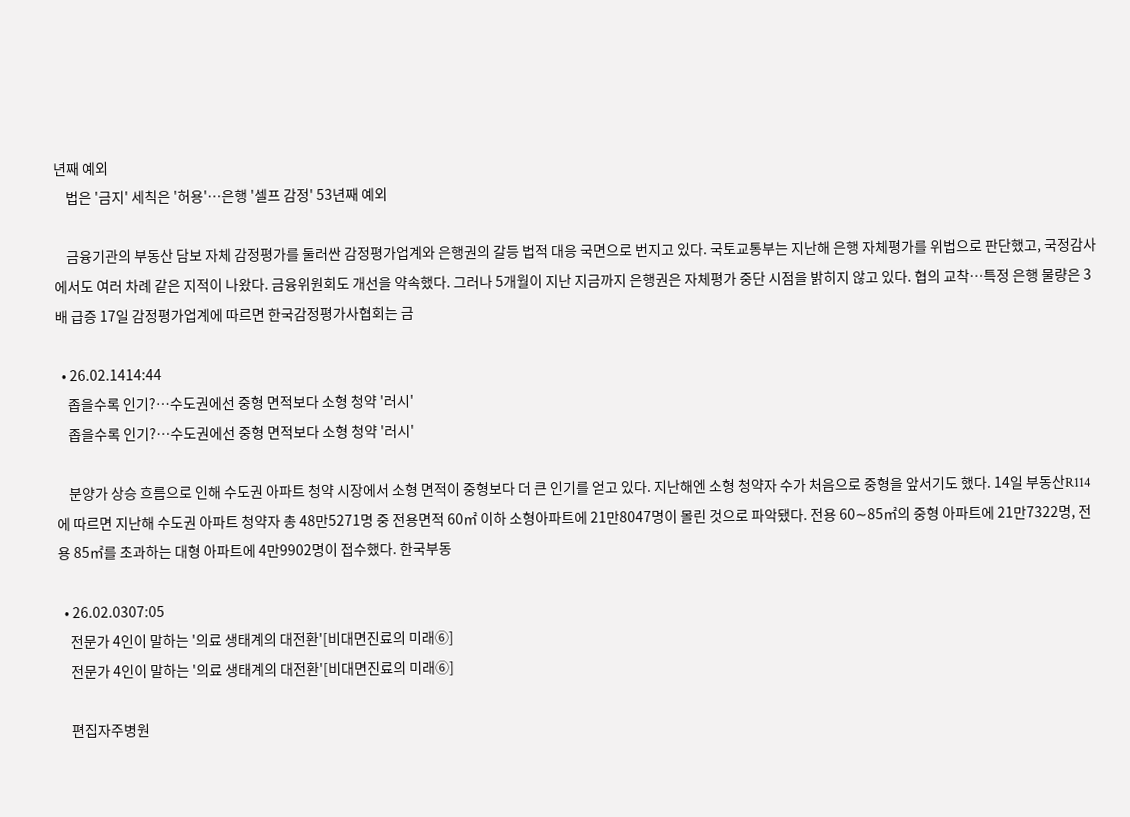년째 예외
    법은 '금지' 세칙은 '허용'…은행 '셀프 감정' 53년째 예외

    금융기관의 부동산 담보 자체 감정평가를 둘러싼 감정평가업계와 은행권의 갈등 법적 대응 국면으로 번지고 있다. 국토교통부는 지난해 은행 자체평가를 위법으로 판단했고, 국정감사에서도 여러 차례 같은 지적이 나왔다. 금융위원회도 개선을 약속했다. 그러나 5개월이 지난 지금까지 은행권은 자체평가 중단 시점을 밝히지 않고 있다. 협의 교착…특정 은행 물량은 3배 급증 17일 감정평가업계에 따르면 한국감정평가사협회는 금

  • 26.02.1414:44
    좁을수록 인기?…수도권에선 중형 면적보다 소형 청약 '러시'
    좁을수록 인기?…수도권에선 중형 면적보다 소형 청약 '러시'

    분양가 상승 흐름으로 인해 수도권 아파트 청약 시장에서 소형 면적이 중형보다 더 큰 인기를 얻고 있다. 지난해엔 소형 청약자 수가 처음으로 중형을 앞서기도 했다. 14일 부동산R114에 따르면 지난해 수도권 아파트 청약자 총 48만5271명 중 전용면적 60㎡ 이하 소형아파트에 21만8047명이 몰린 것으로 파악됐다. 전용 60∼85㎡의 중형 아파트에 21만7322명, 전용 85㎡를 초과하는 대형 아파트에 4만9902명이 접수했다. 한국부동

  • 26.02.0307:05
    전문가 4인이 말하는 '의료 생태계의 대전환'[비대면진료의 미래⑥]
    전문가 4인이 말하는 '의료 생태계의 대전환'[비대면진료의 미래⑥]

    편집자주병원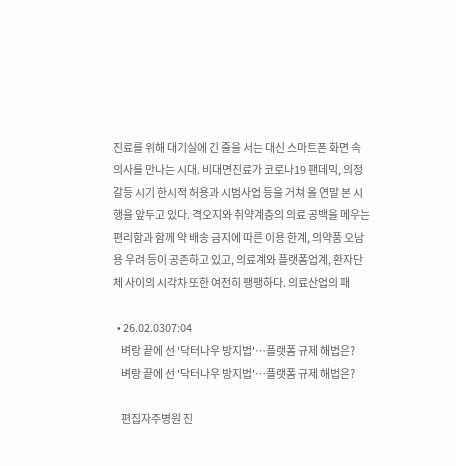진료를 위해 대기실에 긴 줄을 서는 대신 스마트폰 화면 속 의사를 만나는 시대. 비대면진료가 코로나19 팬데믹, 의정 갈등 시기 한시적 허용과 시범사업 등을 거쳐 올 연말 본 시행을 앞두고 있다. 격오지와 취약계층의 의료 공백을 메우는 편리함과 함께 약 배송 금지에 따른 이용 한계, 의약품 오남용 우려 등이 공존하고 있고, 의료계와 플랫폼업계, 환자단체 사이의 시각차 또한 여전히 팽팽하다. 의료산업의 패

  • 26.02.0307:04
    벼랑 끝에 선 '닥터나우 방지법'…플랫폼 규제 해법은?
    벼랑 끝에 선 '닥터나우 방지법'…플랫폼 규제 해법은?

    편집자주병원 진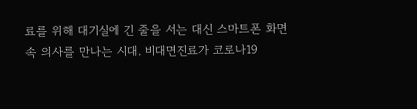료를 위해 대기실에 긴 줄을 서는 대신 스마트폰 화면 속 의사를 만나는 시대. 비대면진료가 코로나19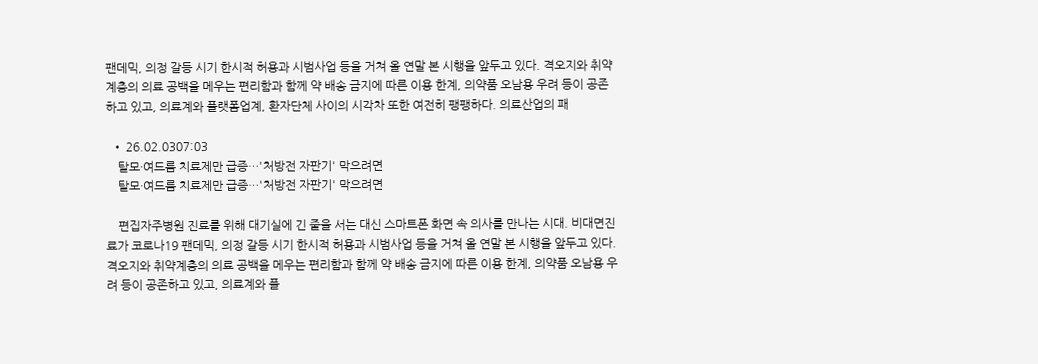팬데믹, 의정 갈등 시기 한시적 허용과 시범사업 등을 거쳐 올 연말 본 시행을 앞두고 있다. 격오지와 취약계층의 의료 공백을 메우는 편리함과 함께 약 배송 금지에 따른 이용 한계, 의약품 오남용 우려 등이 공존하고 있고, 의료계와 플랫폼업계, 환자단체 사이의 시각차 또한 여전히 팽팽하다. 의료산업의 패

  • 26.02.0307:03
    탈모·여드름 치료제만 급증…'처방전 자판기' 막으려면
    탈모·여드름 치료제만 급증…'처방전 자판기' 막으려면

    편집자주병원 진료를 위해 대기실에 긴 줄을 서는 대신 스마트폰 화면 속 의사를 만나는 시대. 비대면진료가 코로나19 팬데믹, 의정 갈등 시기 한시적 허용과 시범사업 등을 거쳐 올 연말 본 시행을 앞두고 있다. 격오지와 취약계층의 의료 공백을 메우는 편리함과 함께 약 배송 금지에 따른 이용 한계, 의약품 오남용 우려 등이 공존하고 있고, 의료계와 플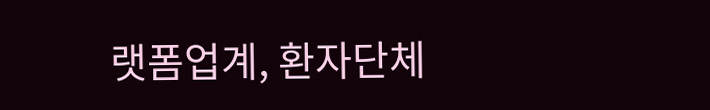랫폼업계, 환자단체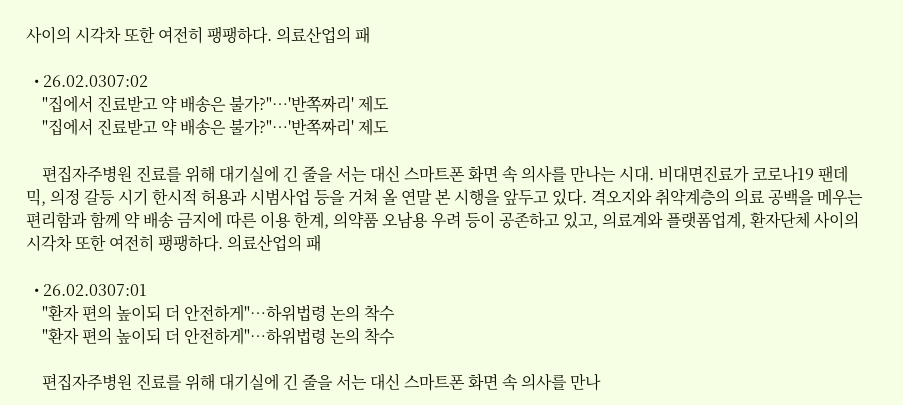사이의 시각차 또한 여전히 팽팽하다. 의료산업의 패

  • 26.02.0307:02
    "집에서 진료받고 약 배송은 불가?"…'반쪽짜리' 제도
    "집에서 진료받고 약 배송은 불가?"…'반쪽짜리' 제도

    편집자주병원 진료를 위해 대기실에 긴 줄을 서는 대신 스마트폰 화면 속 의사를 만나는 시대. 비대면진료가 코로나19 팬데믹, 의정 갈등 시기 한시적 허용과 시범사업 등을 거쳐 올 연말 본 시행을 앞두고 있다. 격오지와 취약계층의 의료 공백을 메우는 편리함과 함께 약 배송 금지에 따른 이용 한계, 의약품 오남용 우려 등이 공존하고 있고, 의료계와 플랫폼업계, 환자단체 사이의 시각차 또한 여전히 팽팽하다. 의료산업의 패

  • 26.02.0307:01
    "환자 편의 높이되 더 안전하게"…하위법령 논의 착수
    "환자 편의 높이되 더 안전하게"…하위법령 논의 착수

    편집자주병원 진료를 위해 대기실에 긴 줄을 서는 대신 스마트폰 화면 속 의사를 만나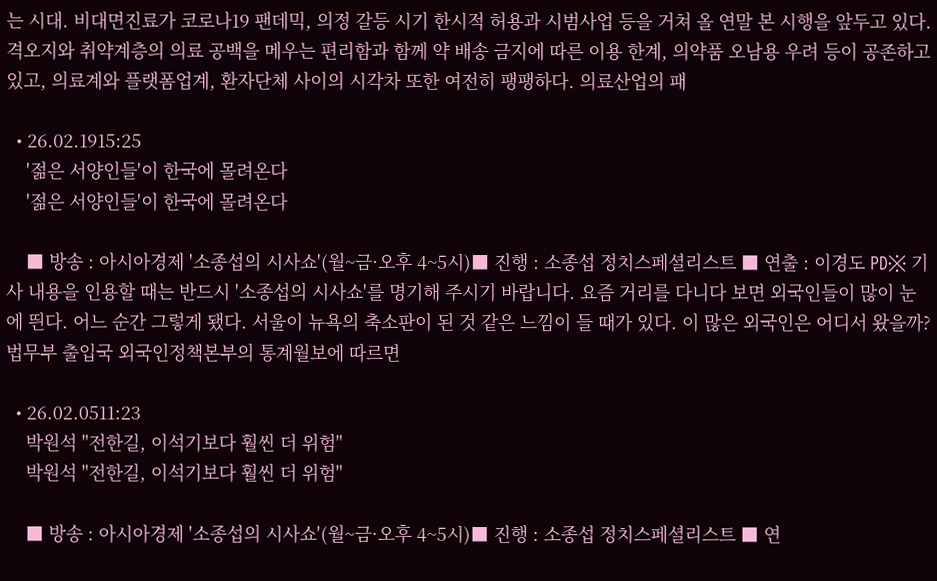는 시대. 비대면진료가 코로나19 팬데믹, 의정 갈등 시기 한시적 허용과 시범사업 등을 거쳐 올 연말 본 시행을 앞두고 있다. 격오지와 취약계층의 의료 공백을 메우는 편리함과 함께 약 배송 금지에 따른 이용 한계, 의약품 오남용 우려 등이 공존하고 있고, 의료계와 플랫폼업계, 환자단체 사이의 시각차 또한 여전히 팽팽하다. 의료산업의 패

  • 26.02.1915:25
    '젊은 서양인들'이 한국에 몰려온다
    '젊은 서양인들'이 한국에 몰려온다

    ■ 방송 : 아시아경제 '소종섭의 시사쇼'(월~금·오후 4~5시)■ 진행 : 소종섭 정치스페셜리스트 ■ 연출 : 이경도 PD※ 기사 내용을 인용할 때는 반드시 '소종섭의 시사쇼'를 명기해 주시기 바랍니다. 요즘 거리를 다니다 보면 외국인들이 많이 눈에 띈다. 어느 순간 그렇게 됐다. 서울이 뉴욕의 축소판이 된 것 같은 느낌이 들 때가 있다. 이 많은 외국인은 어디서 왔을까? 법무부 출입국 외국인정책본부의 통계월보에 따르면

  • 26.02.0511:23
    박원석 "전한길, 이석기보다 훨씬 더 위험"
    박원석 "전한길, 이석기보다 훨씬 더 위험"

    ■ 방송 : 아시아경제 '소종섭의 시사쇼'(월~금·오후 4~5시)■ 진행 : 소종섭 정치스페셜리스트 ■ 연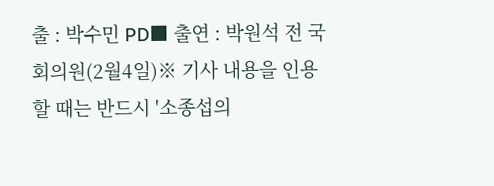출 : 박수민 PD■ 출연 : 박원석 전 국회의원(2월4일)※ 기사 내용을 인용할 때는 반드시 '소종섭의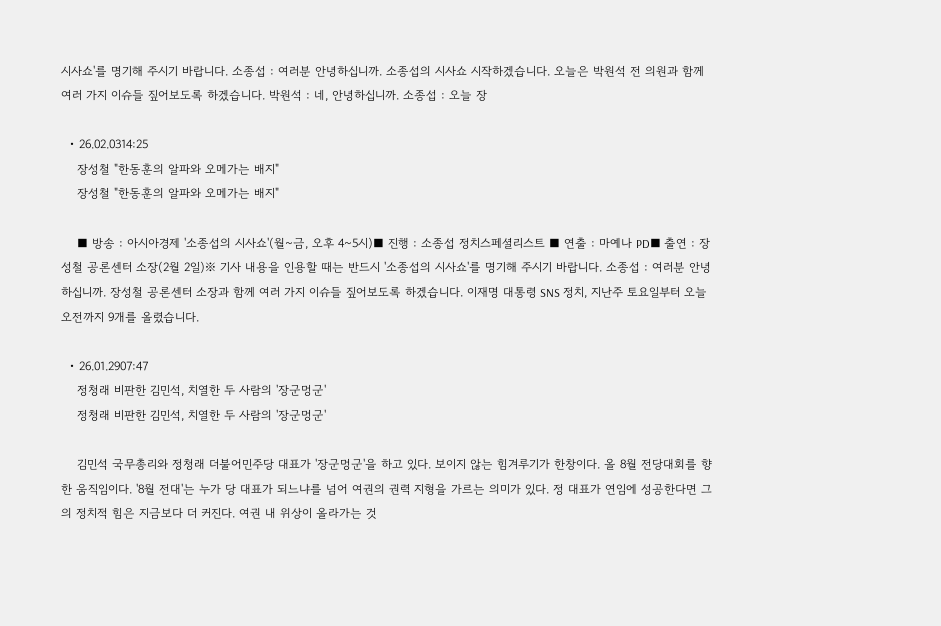시사쇼'를 명기해 주시기 바랍니다. 소종섭 : 여러분 안녕하십니까. 소종섭의 시사쇼 시작하겠습니다. 오늘은 박원석 전 의원과 함께 여러 가지 이슈들 짚어보도록 하겠습니다. 박원석 : 네, 안녕하십니까. 소종섭 : 오늘 장

  • 26.02.0314:25
    장성철 "한동훈의 알파와 오메가는 배지"
    장성철 "한동훈의 알파와 오메가는 배지"

    ■ 방송 : 아시아경제 '소종섭의 시사쇼'(월~금, 오후 4~5시)■ 진행 : 소종섭 정치스페셜리스트 ■ 연출 : 마예나 PD■ 출연 : 장성철 공론센터 소장(2월 2일)※ 기사 내용을 인용할 때는 반드시 '소종섭의 시사쇼'를 명기해 주시기 바랍니다. 소종섭 : 여러분 안녕하십니까. 장성철 공론센터 소장과 함께 여러 가지 이슈들 짚어보도록 하겠습니다. 이재명 대통령 SNS 정치, 지난주 토요일부터 오늘 오전까지 9개를 올렸습니다.

  • 26.01.2907:47
    정청래 비판한 김민석, 치열한 두 사람의 '장군멍군'
    정청래 비판한 김민석, 치열한 두 사람의 '장군멍군'

    김민석 국무총리와 정청래 더불어민주당 대표가 '장군멍군'을 하고 있다. 보이지 않는 힘겨루기가 한창이다. 올 8월 전당대회를 향한 움직임이다. '8월 전대'는 누가 당 대표가 되느냐를 넘어 여권의 권력 지형을 가르는 의미가 있다. 정 대표가 연임에 성공한다면 그의 정치적 힘은 지금보다 더 커진다. 여권 내 위상이 올라가는 것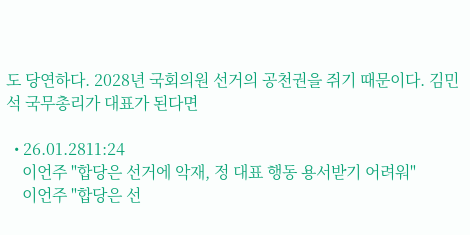도 당연하다. 2028년 국회의원 선거의 공천권을 쥐기 때문이다. 김민석 국무총리가 대표가 된다면

  • 26.01.2811:24
    이언주 "합당은 선거에 악재, 정 대표 행동 용서받기 어려워"
    이언주 "합당은 선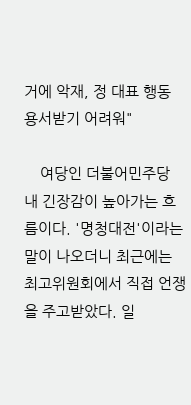거에 악재, 정 대표 행동 용서받기 어려워"

    여당인 더불어민주당 내 긴장감이 높아가는 흐름이다. '명청대전'이라는 말이 나오더니 최근에는 최고위원회에서 직접 언쟁을 주고받았다. 일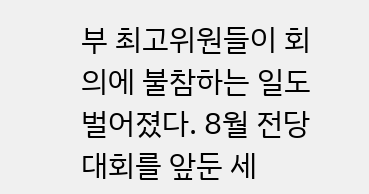부 최고위원들이 회의에 불참하는 일도 벌어졌다. 8월 전당대회를 앞둔 세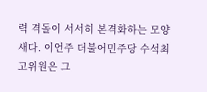력 격돌이 서서히 본격화하는 모양새다. 이언주 더불어민주당 수석최고위원은 그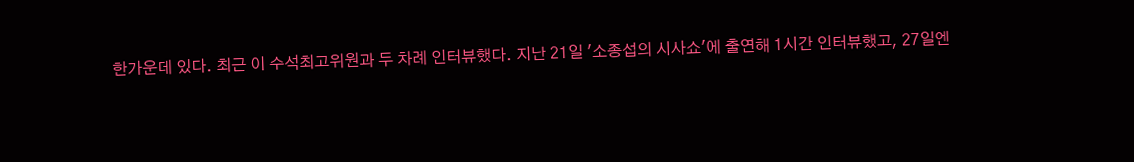한가운데 있다. 최근 이 수석최고위원과 두 차례 인터뷰했다. 지난 21일 '소종섭의 시사쇼'에 출연해 1시간 인터뷰했고, 27일엔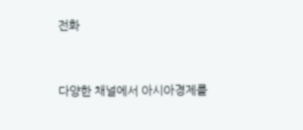전화


다양한 채널에서 아시아경제를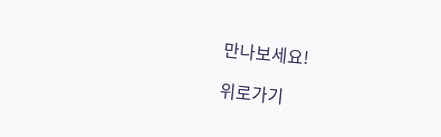만나보세요!

위로가기